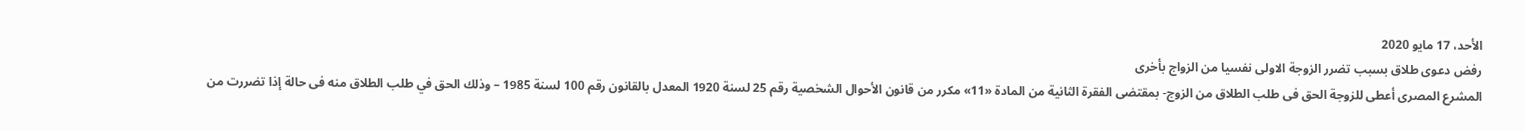الأحد، 17 مايو 2020
رفض دعوى طلاق بسبب تضرر الزوجة الاولى نفسيا من الزواج بأخرى
المشرع المصرى أعطى للزوجة الحق فى طلب الطلاق من الزوج- بمقتضى الفقرة الثانية من المادة «11» مكرر من قانون الأحوال الشخصية رقم 25 لسنة 1920 المعدل بالقانون رقم 100 لسنة 1985 – وذلك الحق في طلب الطلاق منه فى حالة إذا تضررت من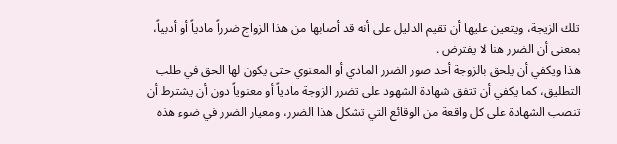تلك الزيجة، ويتعين عليها أن تقيم الدليل على أنه قد أصابها من هذا الزواج ضرراً مادياً أو أدبياً، بمعنى أن الضرر هنا لا يفترض .
هذا ويكفي أن يلحق بالزوجة أحد صور الضرر المادي أو المعنوي حتى يكون لها الحق في طلب التطليق، كما يكفي أن تتفق شهادة الشهود على تضرر الزوجة مادياً أو معنوياً دون أن يشترط أن تنصب الشهادة على كل واقعة من الوقائع التي تشكل هذا الضرر، ومعيار الضرر في ضوء هذه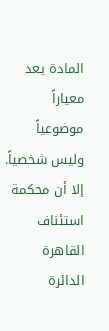المادة يعد معياراً موضوعياً وليس شخصياً.
إلا أن محكمة استئناف القاهرة الدائرة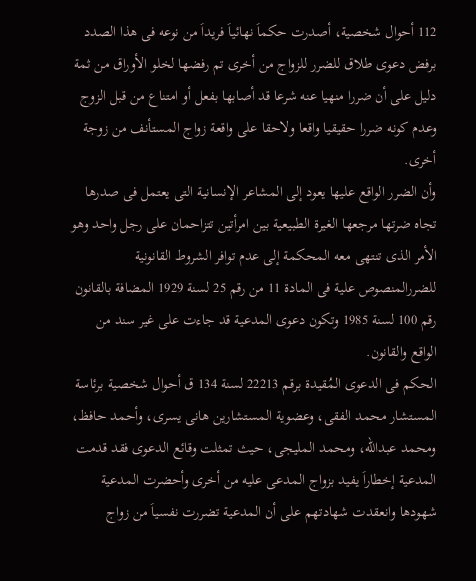112 أحوال شخصية، أصدرت حكماَ نهائياَ فريداَ من نوعه فى هذا الصدد برفض دعوى طلاق للضرر للزواج من أخرى تم رفضها لخلو الأوراق من ثمة دليل على أن ضررا منهيا عنه شرعا قد أصابها بفعل أو امتناع من قبل الزوج وعدم كونه ضررا حقيقيا واقعا ولاحقا على واقعة زواج المستأنف من زوجة أخرى.
وأن الضرر الواقع عليها يعود إلى المشاعر الإنسانية التى يعتمل فى صدرها تجاه ضرتها مرجعها الغيرة الطبيعية بين امرأتين تتزاحمان على رجل واحد وهو الأمر الذى تنتهى معه المحكمة إلى عدم توافر الشروط القانونية للضررالمنصوص علية فى المادة 11 من رقم 25 لسنة 1929 المضافة بالقانون رقم 100 لسنة 1985 وتكون دعوى المدعية قد جاءت على غير سند من الواقع والقانون.
الحكم فى الدعوى المُقيدة برقم 22213 لسنة 134 ق أحوال شخصية برئاسة المستشار محمد الفقى، وعضوية المستشارين هانى يسرى، وأحمد حافظ، ومحمد عبدالله، ومحمد المليجى، حيث تمثلت وقائع الدعوى فقد قدمت المدعية إخطاراَ يفيد بزواج المدعى عليه من أخرى وأحضرت المدعية شهودها وانعقدت شهادتهم على أن المدعية تضررت نفسياَ من زواج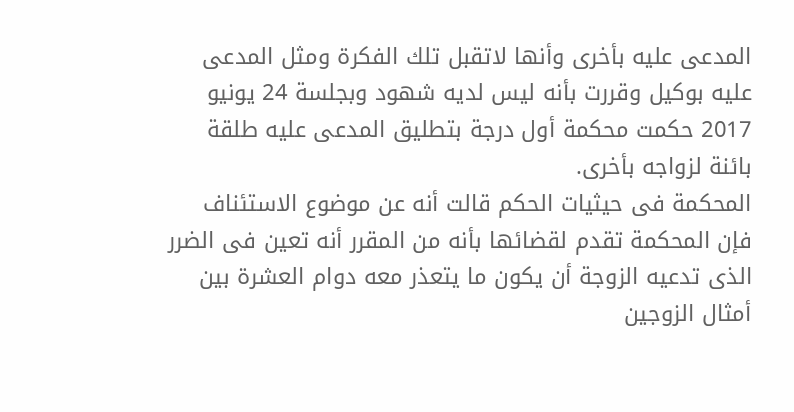المدعى عليه بأخرى وأنها لاتقبل تلك الفكرة ومثل المدعى عليه بوكيل وقررت بأنه ليس لديه شهود وبجلسة 24 يونيو 2017 حكمت محكمة أول درجة بتطليق المدعى عليه طلقة بائنة لزواجه بأخرى.
المحكمة فى حيثيات الحكم قالت أنه عن موضوع الاستئناف فإن المحكمة تقدم لقضائها بأنه من المقرر أنه تعين فى الضرر الذى تدعيه الزوجة أن يكون ما يتعذر معه دوام العشرة بين أمثال الزوجين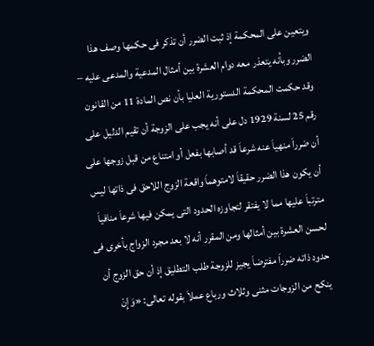ويتعين على المحكمة إذ ثبت الضرر أن تذكر فى حكمها وصف هذا الضرر وبأنه يتعذر معه دوام العشرة بين أمثال المدعية والمدعى عليه – وقد حكمت المحكمة الدستورية العليا بأن نص المادة 11 من القانون رقم 25 لسنة 1929 دل على أنه يجب على الزوجة أن تقيم الدليل على أن ضرراَ منهياَ عنه شرعاَ قد أصابها بفعل أو امتناع من قبل زوجها على أن يكون هذا الضرر حقيقاَ لامتوهماَ واقعة الزوج اللاحق فى ذاتها ليس مترتباَ عليها مما لا يفتقر لتجاوزه الحدود التى يمكن فيها شرعاَ منافياَ لحسن العشرة بين أمثالها ومن المقرر أنه لا بعد مجرد الزواج بأخرى فى حدود ذاته ضرراَ مفترضاَ يجيز للزوجة طلب التطليق إذ أن حق الزوج أن ينكح من الزوجات مثنى وثلاث ورباع عملاَ بقوله تعالى: «وَإِنْ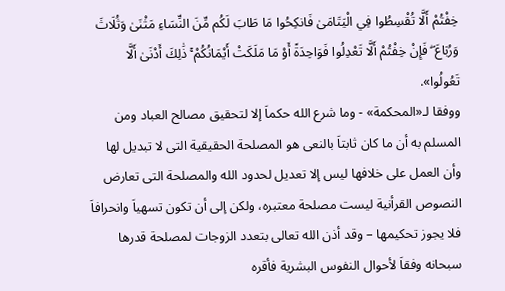خِفْتُمْ أَلَّا تُقْسِطُوا فِي الْيَتَامَىٰ فَانكِحُوا مَا طَابَ لَكُم مِّنَ النِّسَاءِ مَثْنَىٰ وَثُلَاثَ وَرُبَاعَ ۖ فَإِنْ خِفْتُمْ أَلَّا تَعْدِلُوا فَوَاحِدَةً أَوْ مَا مَلَكَتْ أَيْمَانُكُمْ ۚ ذَٰلِكَ أَدْنَىٰ أَلَّا تَعُولُوا».
ووفقا لـ«المحكمة» - وما شرع الله حكماَ إلا لتحقيق مصالح العباد ومن المسلم به أن ما كان ثابتاَ بالنعى هو المصلحة الحقيقية التى لا تبديل لها وأن العمل على خلافها ليس إلا تعديل لحدود الله والمصلحة التى تعارض النصوص القرأنية ليست مصلحة معتبره، ولكن إلى أن تكون تسهياَ وانحرافاَ فلا يجوز تحكيمها – وقد أذن الله تعالى بتعدد الزوجات لمصلحة قدرها سبحانه وفقاَ لأحوال النفوس البشرية فأقره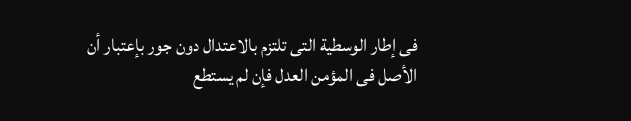فى إطار الوسطية التى تلتزم بالاعتدال دون جور بإعتبار أن الأصل فى المؤمن العدل فإن لم يستطع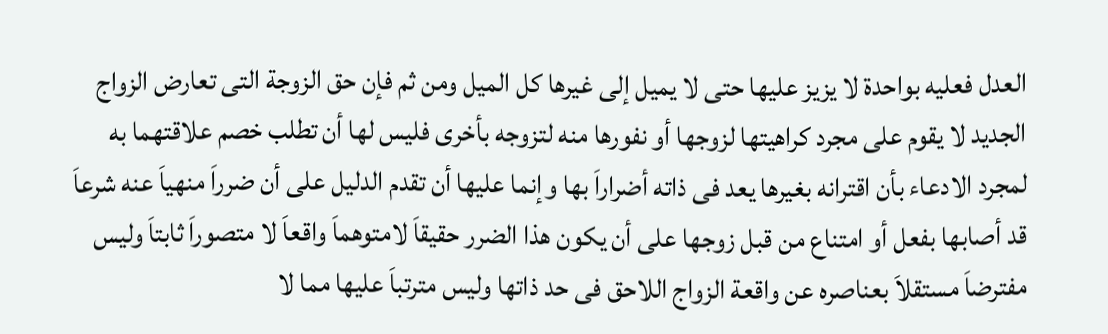العدل فعليه بواحدة لا يزيز عليها حتى لا يميل إلى غيرها كل الميل ومن ثم فإن حق الزوجة التى تعارض الزواج الجديد لا يقوم على مجرد كراهيتها لزوجها أو نفورها منه لتزوجه بأخرى فليس لها أن تطلب خصم علاقتهما به لمجرد الادعاء بأن اقترانه بغيرها يعد فى ذاته أضراراَ بها وإنما عليها أن تقدم الدليل على أن ضرراَ منهياَ عنه شرعاَ قد أصابها بفعل أو امتناع من قبل زوجها على أن يكون هذا الضرر حقيقاَ لامتوهماَ واقعاَ لا متصوراَ ثابتاَ وليس مفترضاَ مستقلاَ بعناصره عن واقعة الزواج اللاحق فى حد ذاتها وليس مترتباَ عليها مما لا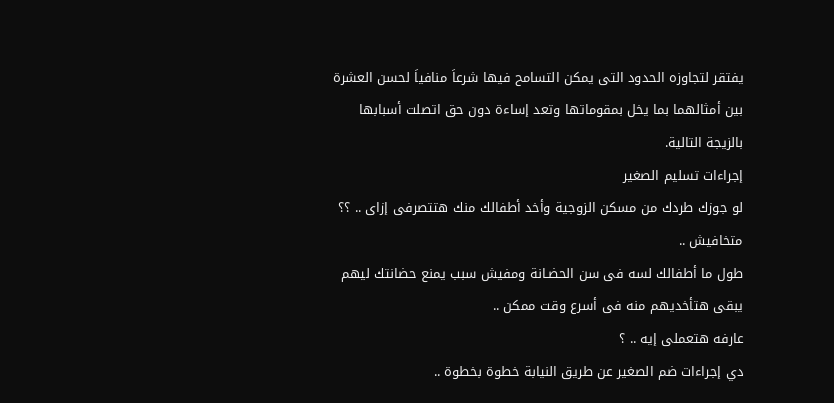يفتقر لتجاوزه الحدود التى يمكن التسامح فيها شرعاَ منافياَ لحسن العشرة بين أمثالهما بما يخل بمقوماتها وتعد إساءة دون حق اتصلت أسبابها بالزيجة التالية.
إجراءات تسليم الصغير
لو جوزك طردك من مسكن الزوجية وأخد أطفالك منك هتتصرفى إزاى .. ؟؟
متخافيش ..
طول ما أطفالك لسه فى سن الحضـانة ومفيش سبب يمنع حضانتك ليهم يبقى هتأخديهم منه فى أسرع وقت ممكن ..
عارفه هتعملى إيه .. ؟
دي إجراءات ضم الصغير عن طريق النيابة خطوة بخطوة ..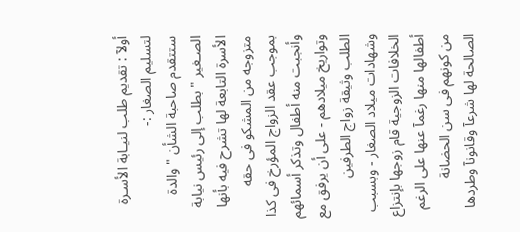أولآ : تقديم طلب لنيـابة الأسـرة لتسليم الصغار :-
ستتقدم صاحبة الشأن " والدة الصـغير " بطلب إلى رئيس نيابة الأسرة التابعة لها تشرح فيه بأنها متزوجه من المشكو فى حقه بموجب عقد الزواج المؤرخ فى كذا وأنجبت منه أطفال وتذكر أسمائهم وتواريخ ميلادهم - على أن يرفق مع الطلب وثيقة زواج الطرفين وشهادات ميلاد الصغار - وبسبب الخلافات الزوجية قام زوجها بإنتزاع أطفالها منها رغمآ عنها على الرغم من كونهم فى سن الحضانة الصالحة لها شرعآ وقانونآ وطردها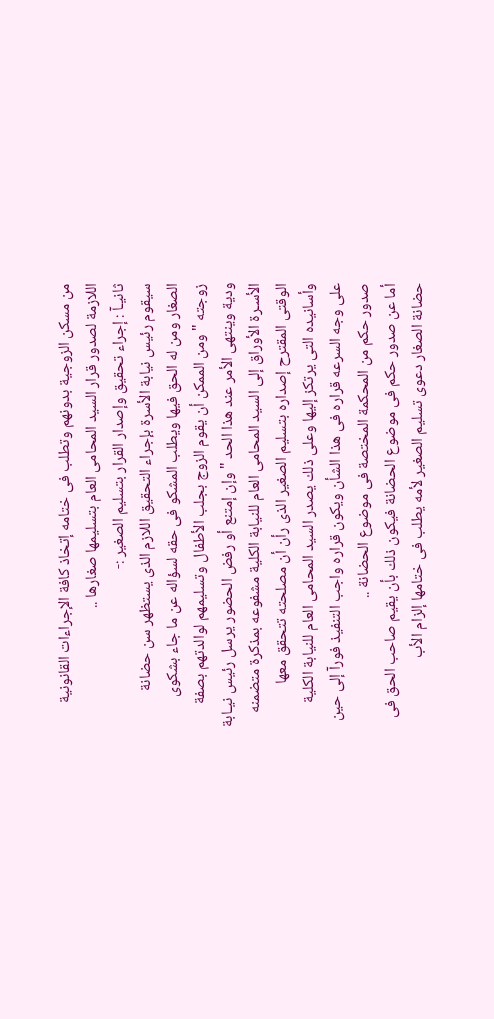من مسكن الزوجية بدونهم وتطلب فى ختامه إتخاذ كافة الإجراءات القانونية اللازمة لصدور قرار السيد المحامى العام بتسليمها صغارها ..
ثانيـآ : إجراء تحقيق وإصدار القرار بتسليم الصغير :-
سيقوم رئيس نيابة الأسرة بإجراء التحقيق اللازم الذى يستظهر سن حضانة الصغار ومن له الحق فيها ويطلب المشكو فى حقه لسؤاله عن ما جاء بشكوى زوجته " ومن الممكن أن يقوم الزوج بجلب الأطفال وتسليمهم لوالدتهم بصفة ودية وينتهى الأمر عند هذا الحد " وإن إمتنع أو رفض الحضور يرسل رئيس نيـابة الأسـرة الأوراق إلى السيد المحامى العام للنيابة الكلية مشفوعه بمذكرة متضمنه الوقتى المقترح إصداره بتسليم الصغير الذى رأن أن مصلحته تتحقق معها وأسانيده التى يرتكز إليها وعلى ذلك يصدر السيد المحامى العام للنيابة الكلية على وجه السرعه قراره فى هذا الشأن ويكون قراره واجب التنفيذ فورآ إلى حين صدور حكم من المحكمة المختصة فى موضوع الحضانة ..
أما عن صدور حكم فى موضوع الحضانة فيكون ذلك بأن يقيم صاحب الحق فى حضانة الصغار دعوى تسليم الصغير لأمه يطلب فى ختامها إلزام الأب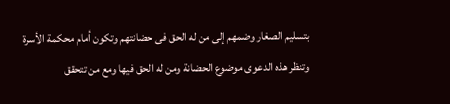بتسليم الصغار وضمهم إلى من له الحق فى حضانتهم وتكون أمام محكمة الأسرة وتنظر هذه الدعوى موضوع الحضانة ومن له الحق فيها ومع من تتحقق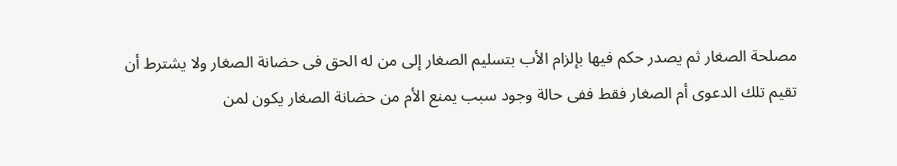مصلحة الصغار ثم يصدر حكم فيها بإلزام الأب بتسليم الصغار إلى من له الحق فى حضانة الصغار ولا يشترط أن تقيم تلك الدعوى أم الصغار فقط ففى حالة وجود سبب يمنع الأم من حضانة الصغار يكون لمن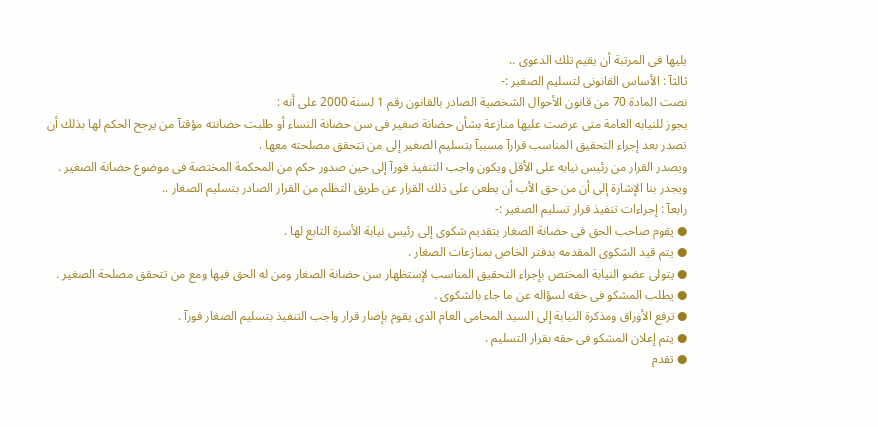يليها فى المرتبة أن يقيم تلك الدعوى ..
ثالثآ : الأساس القانونى لتسليم الصغير :-
نصت المادة 70 من قانون الأحوال الشخصية الصادر بالقانون رقم 1 لسنة 2000 على أنه :
يجوز للنيابه العامة متى عرضت عليها منازعة بشأن حضانة صغير فى سن حضانة النساء أو طلبت حضانته مؤقتآ من يرجح الحكم لها بذلك أن تصدر بعد إجراء التحقيق المناسب قرارآ مسببآ بتسليم الصغير إلى من تتحقق مصلحته معها .
ويصدر القرار من رئيس نيابه على الأقل ويكون واجب التنفيذ فورآ إلى حين صدور حكم من المحكمة المختصة فى موضوع حضانة الصغير .
ويجدر بنا الإشارة إلى أن من حق الأب أن يطعن على ذلك القرار عن طريق التظلم من القرار الصادر بتسليم الصغار ..
رابعآ : إجراءات تنفيذ قرار تسليم الصغير :-
● يقوم صاحب الحق فى حضانة الصغار بتقديم شكوى إلى رئيس نيابة الأسرة التابع لها .
● يتم قيد الشكوى المقدمه بدفتر الخاص بمنازعات الصغار .
● يتولى عضو النيابة المختص بإجراء التحقيق المناسب لإستظهار سن حضانة الصغار ومن له الحق فيها ومع من تتحقق مصلحة الصغير .
● يطلب المشكو فى حقه لسؤاله عن ما جاء بالشكوى .
● ترفع الأوراق ومذكرة النيابة إلى السيد المحامى العام الذى يقوم بإصار قرار واجب التنفيذ بتسليم الصغار فورآ .
● يتم إعلان المشكو فى حقه بقرار التسليم .
● تقدم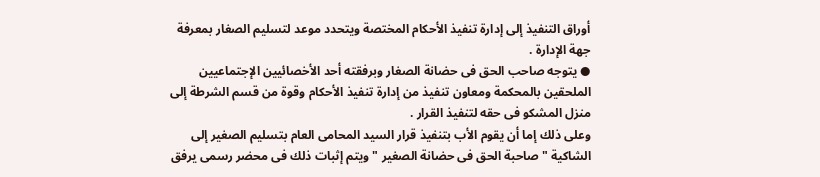أوراق التنفيذ إلى إدارة تنفيذ الأحكام المختصة ويتحدد موعد لتسليم الصغار بمعرفة جهة الإدارة .
● يتوجه صاحب الحق فى حضانة الصغار وبرفقته أحد الأخصائيين الإجتماعيين الملحقين بالمحكمة ومعاون تنفيذ من إدارة تنفيذ الأحكام وقوة من قسم الشرطة إلى منزل المشكو فى حقه لتنفيذ القرار .
وعلى ذلك إما أن يقوم الأب بتنفيذ قرار السيد المحامى العام بتسليم الصغير إلى الشاكية " صاحبة الحق فى حضانة الصغير " ويتم إثبات ذلك فى محضر رسمى يرفق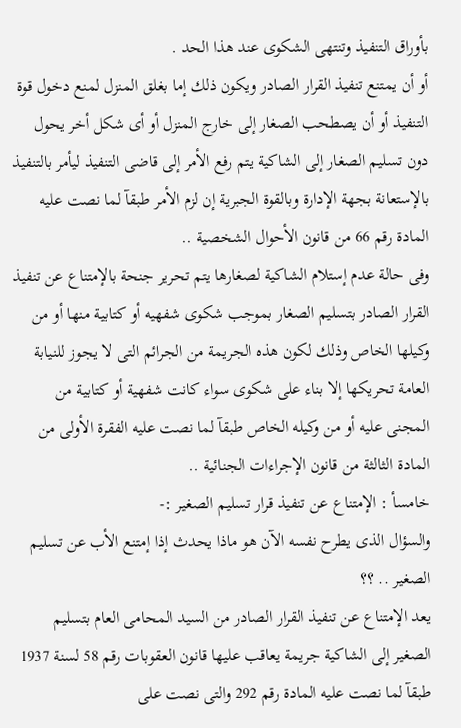بأوراق التنفيذ وتنتهى الشكوى عند هذا الحد .
أو أن يمتنع تنفيذ القرار الصادر ويكون ذلك إما بغلق المنزل لمنع دخول قوة التنفيذ أو أن يصطحب الصغار إلى خارج المنزل أو أى شكل أخر يحول دون تسليم الصغار إلى الشاكية يتم رفع الأمر إلى قاضى التنفيذ ليأمر بالتنفيذ بالإستعانة بجهة الإدارة وبالقوة الجبرية إن لزم الأمر طبقآ لما نصت عليه المادة رقم 66 من قانون الأحوال الشخصية ..
وفى حالة عدم إستلام الشاكية لصغارها يتم تحرير جنحة بالإمتناع عن تنفيذ القرار الصادر بتسليم الصغار بموجب شكوى شفهيه أو كتابية منها أو من وكيلها الخاص وذلك لكون هذه الجريمة من الجرائم التى لا يجوز للنيابة العامة تحريكها إلا بناء على شكوى سواء كانت شفهية أو كتابية من المجنى عليه أو من وكيله الخاص طبقآ لما نصت عليه الفقرة الأولى من المادة الثالثة من قانون الإجراءات الجنائية ..
خامسأ : الإمتناع عن تنفيذ قرار تسليم الصغير :-
والسؤال الذى يطرح نفسه الآن هو ماذا يحدث إذا إمتنع الأب عن تسليم الصغير .. ؟؟
يعد الإمتناع عن تنفيذ القرار الصادر من السيد المحامى العام بتسليم الصغير إلى الشاكية جريمة يعاقب عليها قانون العقوبات رقم 58 لسنة 1937 طبقآ لما نصت عليه المادة رقم 292 والتى نصت على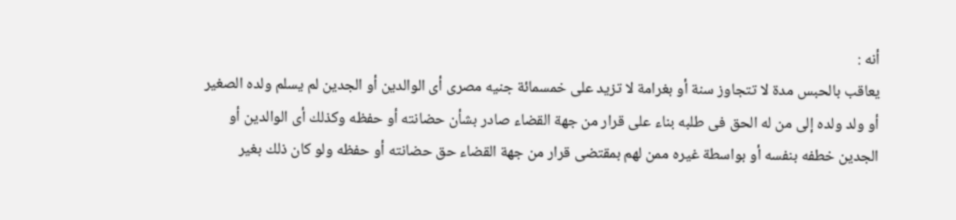أنه :
يعاقب بالحبس مدة لا تتجاوز سنة أو بغرامة لا تزيد على خمسمائة جنيه مصرى أى الوالدين أو الجدين لم يسلم ولده الصغير أو ولد ولده إلى من له الحق فى طلبه بناء على قرار من جهة القضاء صادر بشأن حضانته أو حفظه وكذلك أى الوالدين أو الجدين خطفه بنفسه أو بواسطة غيره ممن لهم بمقتضى قرار من جهة القضاء حق حضانته أو حفظه ولو كان ذلك بغير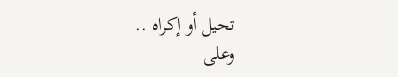تحيل أو إكراه ..
وعلى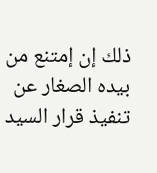ذلك إن إمتنع من بيده الصغار عن تنفيذ قرار السيد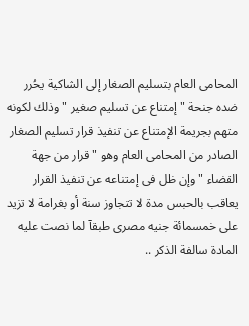المحامى العام بتسليم الصغار إلى الشاكية يحُرر ضده جنحة " إمتناع عن تسليم صغير " وذلك لكونه متهم بجريمة الإمتناع عن تنفيذ قرار تسليم الصغار الصادر من المحامى العام وهو " قرار من جهة القضاء " وإن ظل فى إمتناعه عن تنفيذ القرار يعاقب بالحبس مدة لا تتجاوز سنة أو بغرامة لا تزيد على خمسمائة جنيه مصرى طبقآ لما نصت عليه المادة سالفة الذكر ..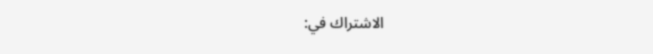الاشتراك في: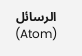الرسائل (Atom)